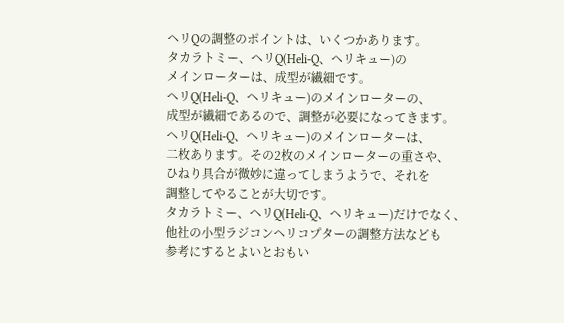ヘリQの調整のポイントは、いくつかあります。
タカラトミー、ヘリQ(Heli-Q、ヘリキュー)の
メインローターは、成型が繊細です。
ヘリQ(Heli-Q、ヘリキュー)のメインローターの、
成型が繊細であるので、調整が必要になってきます。
ヘリQ(Heli-Q、ヘリキュー)のメインローターは、
二枚あります。その2枚のメインローターの重さや、
ひねり具合が微妙に違ってしまうようで、それを
調整してやることが大切です。
タカラトミー、ヘリQ(Heli-Q、ヘリキュー)だけでなく、
他社の小型ラジコンヘリコプターの調整方法なども
参考にするとよいとおもい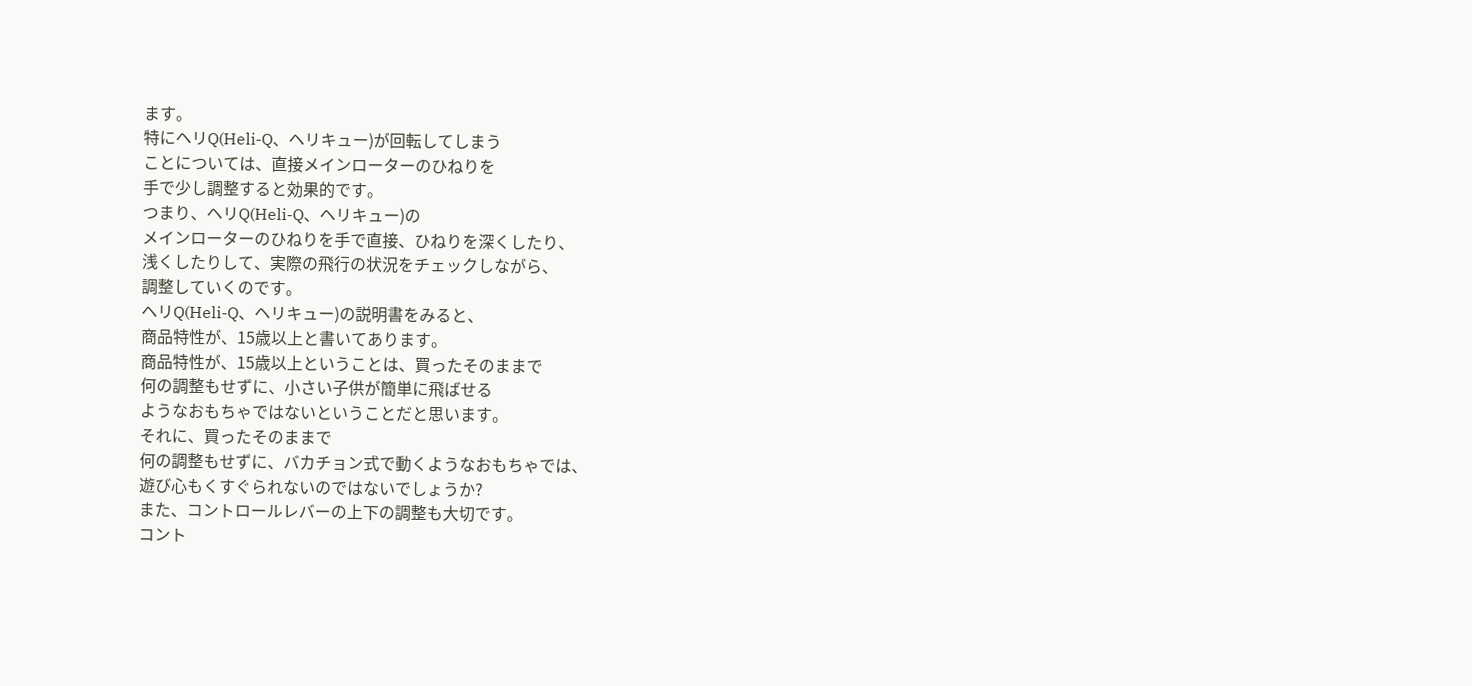ます。
特にヘリQ(Heli-Q、ヘリキュー)が回転してしまう
ことについては、直接メインローターのひねりを
手で少し調整すると効果的です。
つまり、ヘリQ(Heli-Q、ヘリキュー)の
メインローターのひねりを手で直接、ひねりを深くしたり、
浅くしたりして、実際の飛行の状況をチェックしながら、
調整していくのです。
ヘリQ(Heli-Q、ヘリキュー)の説明書をみると、
商品特性が、15歳以上と書いてあります。
商品特性が、15歳以上ということは、買ったそのままで
何の調整もせずに、小さい子供が簡単に飛ばせる
ようなおもちゃではないということだと思います。
それに、買ったそのままで
何の調整もせずに、バカチョン式で動くようなおもちゃでは、
遊び心もくすぐられないのではないでしょうか?
また、コントロールレバーの上下の調整も大切です。
コント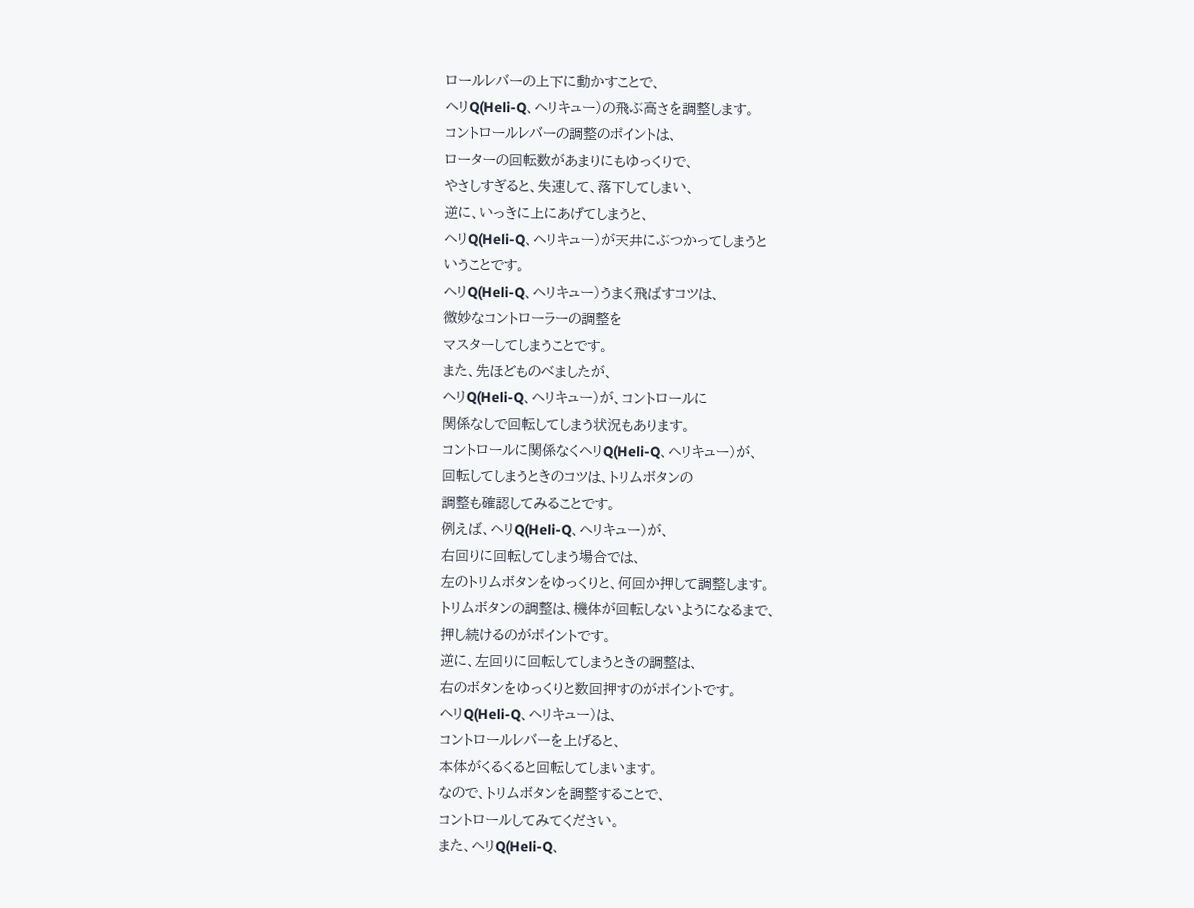ロールレバーの上下に動かすことで、
ヘリQ(Heli-Q、ヘリキュー)の飛ぶ高さを調整します。
コントロールレバーの調整のポイントは、
ローターの回転数があまりにもゆっくりで、
やさしすぎると、失速して、落下してしまい、
逆に、いっきに上にあげてしまうと、
ヘリQ(Heli-Q、ヘリキュー)が天井にぶつかってしまうと
いうことです。
ヘリQ(Heli-Q、ヘリキュー)うまく飛ばすコツは、
微妙なコントローラーの調整を
マスターしてしまうことです。
また、先ほどものべましたが、
ヘリQ(Heli-Q、ヘリキュー)が、コントロールに
関係なしで回転してしまう状況もあります。
コントロールに関係なくヘリQ(Heli-Q、ヘリキュー)が、
回転してしまうときのコツは、トリムボタンの
調整も確認してみることです。
例えば、ヘリQ(Heli-Q、ヘリキュー)が、
右回りに回転してしまう場合では、
左のトリムボタンをゆっくりと、何回か押して調整します。
トリムボタンの調整は、機体が回転しないようになるまで、
押し続けるのがポイントです。
逆に、左回りに回転してしまうときの調整は、
右のボタンをゆっくりと数回押すのがポイントです。
ヘリQ(Heli-Q、ヘリキュー)は、
コントロールレバーを上げると、
本体がくるくると回転してしまいます。
なので、トリムボタンを調整することで、
コントロールしてみてください。
また、ヘリQ(Heli-Q、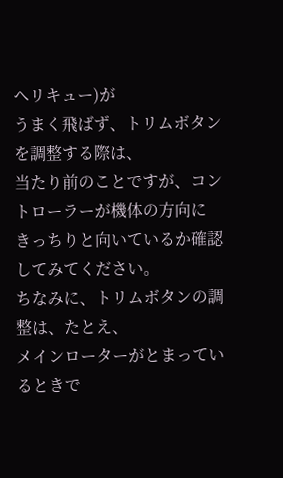ヘリキュー)が
うまく飛ばず、トリムボタンを調整する際は、
当たり前のことですが、コントローラーが機体の方向に
きっちりと向いているか確認してみてください。
ちなみに、トリムボタンの調整は、たとえ、
メインローターがとまっているときで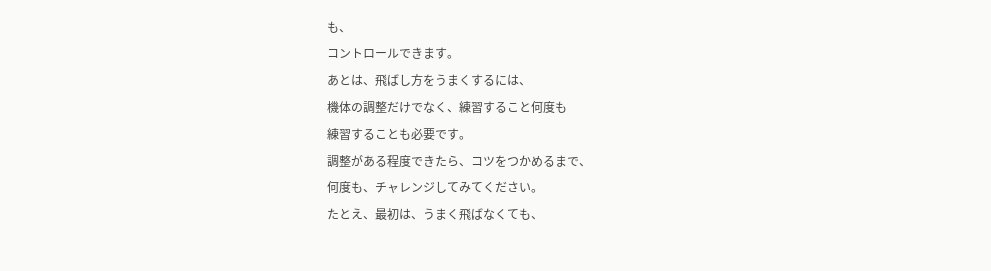も、
コントロールできます。
あとは、飛ばし方をうまくするには、
機体の調整だけでなく、練習すること何度も
練習することも必要です。
調整がある程度できたら、コツをつかめるまで、
何度も、チャレンジしてみてください。
たとえ、最初は、うまく飛ばなくても、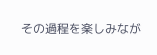その過程を楽しみなが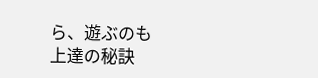ら、遊ぶのも
上達の秘訣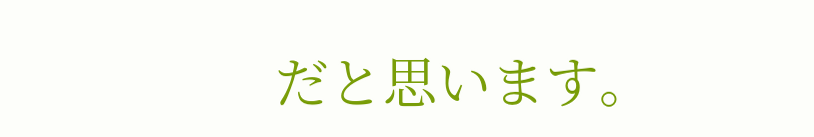だと思います。